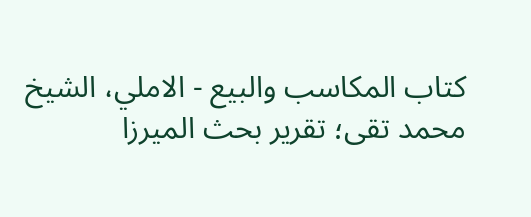كتاب المكاسب والبيع - الاملي، الشيخ محمد تقى؛ تقرير بحث الميرزا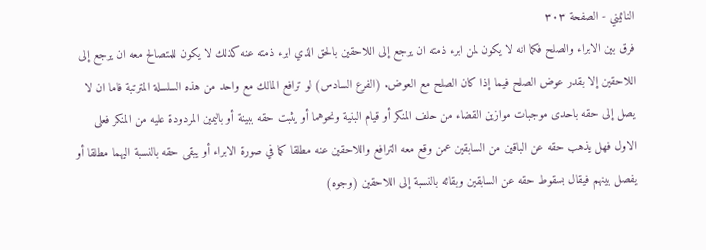النائيني - الصفحة ٣٠٣
فرق بين الابراء والصلح فكما انه لا يكون لمن ابرء ذمته ان يرجع إلى اللاحقين بالحق الذي ابرء ذمته عنه كذلك لا يكون للمتصالح معه ان يرجع إلى اللاحقين إلا بقدر عوض الصلح فيما إذا كان الصلح مع العوض. (الفرع السادس) لو ترافع المالك مع واحد من هذه السلسلة المترتبة فاما ان لا يصل إلى حقه باحدى موجبات موازين القضاء من حلف المنكر أو قيام البنية ونحوهما أو يثبت حقه ببينة أو باليمين المردودة عليه من المنكر فعلى الاول فهل يذهب حقه عن الباقين من السابقين عمن وقع معه الترافع واللاحقين عنه مطلقا كما في صورة الابراء أو يبقى حقه بالنسبة اليهما مطلقا أو يفصل بينهم فيقال بسقوط حقه عن السابقين وبقائه بالنسبة إلى اللاحقين (وجوه)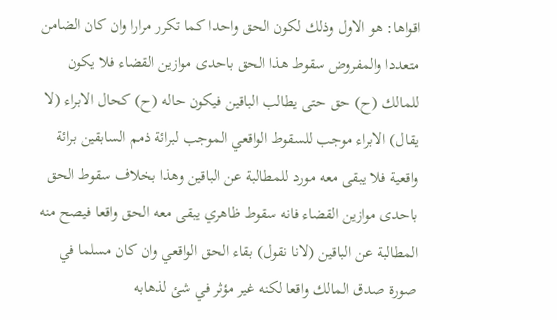اقواها: هو الاول وذلك لكون الحق واحدا كما تكرر مرارا وان كان الضامن متعددا والمفروض سقوط هذا الحق باحدى موازين القضاء فلا يكون للمالك (ح) حق حتى يطالب الباقين فيكون حاله (ح) كحال الابراء (لا يقال) الابراء موجب للسقوط الواقعي الموجب لبرائة ذمم السابقين برائة واقعية فلا يبقى معه مورد للمطالبة عن الباقين وهذا بخلاف سقوط الحق باحدى موازين القضاء فانه سقوط ظاهري يبقى معه الحق واقعا فيصح منه المطالبة عن الباقين (لانا نقول) بقاء الحق الواقعي وان كان مسلما في صورة صدق المالك واقعا لكنه غير مؤثر في شئ لذهابه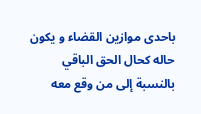باحدى موازين القضاء و يكون حاله كحال الحق الباقي بالنسبة إلى من وقع معه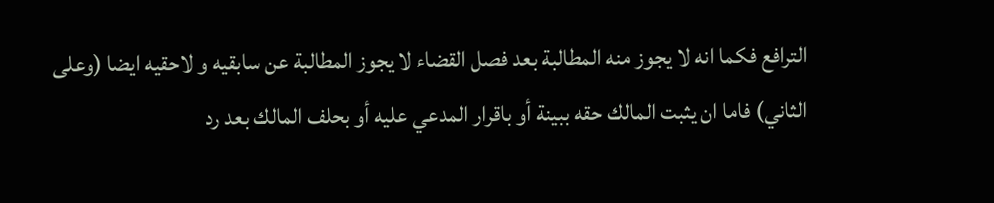الترافع فكما انه لا يجوز منه المطالبة بعد فصل القضاء لا يجوز المطالبة عن سابقيه و لاحقيه ايضا (وعلى الثاني) فاما ان يثبت المالك حقه ببينة أو باقرار المدعي عليه أو بحلف المالك بعد رد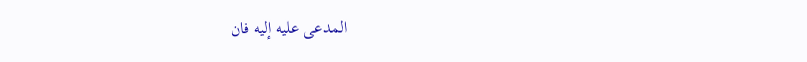المدعى عليه إليه فان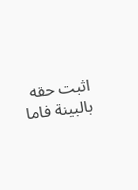اثبت حقه بالبينة فاما